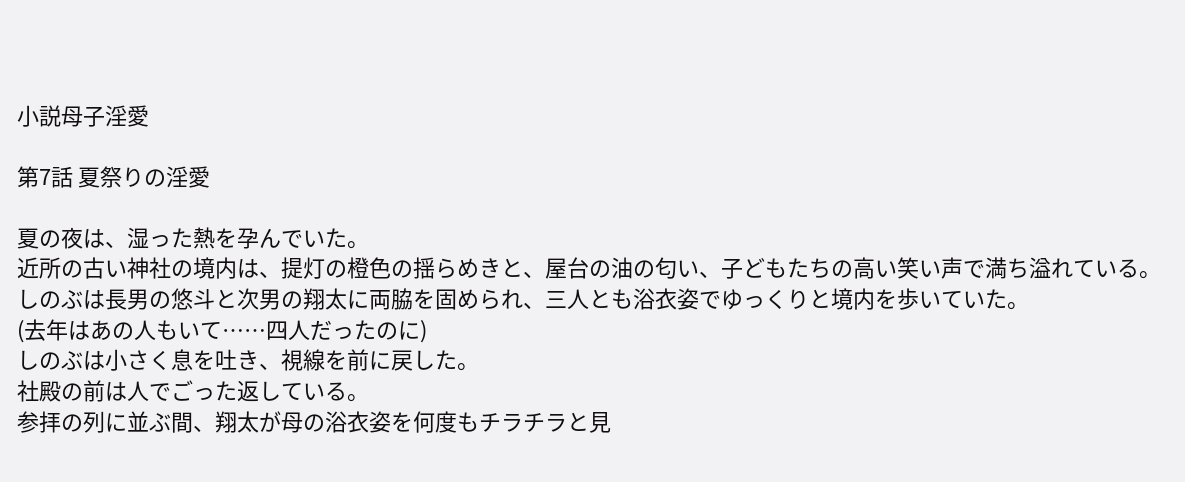小説母子淫愛

第7話 夏祭りの淫愛

夏の夜は、湿った熱を孕んでいた。
近所の古い神社の境内は、提灯の橙色の揺らめきと、屋台の油の匂い、子どもたちの高い笑い声で満ち溢れている。
しのぶは長男の悠斗と次男の翔太に両脇を固められ、三人とも浴衣姿でゆっくりと境内を歩いていた。
(去年はあの人もいて……四人だったのに)
しのぶは小さく息を吐き、視線を前に戻した。
社殿の前は人でごった返している。
参拝の列に並ぶ間、翔太が母の浴衣姿を何度もチラチラと見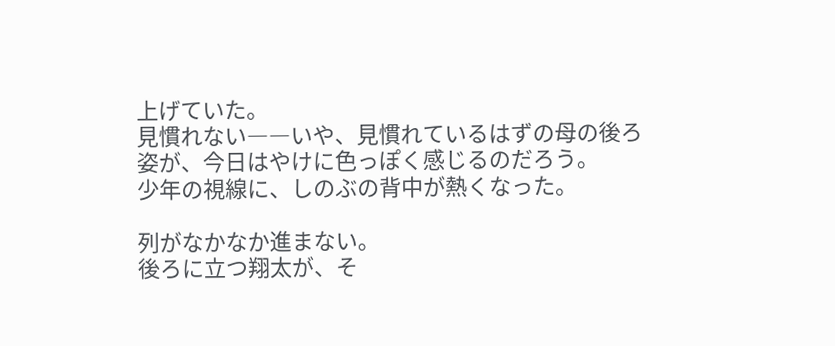上げていた。
見慣れない――いや、見慣れているはずの母の後ろ姿が、今日はやけに色っぽく感じるのだろう。
少年の視線に、しのぶの背中が熱くなった。

列がなかなか進まない。
後ろに立つ翔太が、そ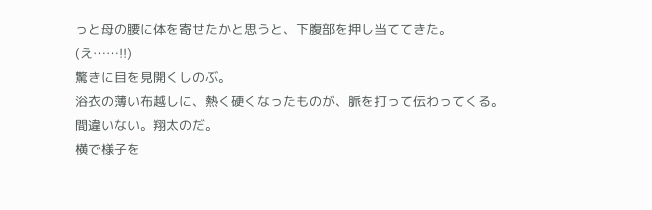っと母の腰に体を寄せたかと思うと、下腹部を押し当ててきた。
(え……!!)
驚きに目を見開くしのぶ。
浴衣の薄い布越しに、熱く硬くなったものが、脈を打って伝わってくる。
間違いない。翔太のだ。
横で様子を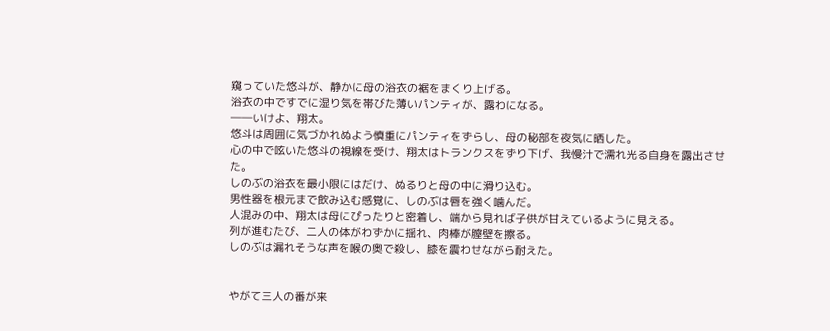窺っていた悠斗が、静かに母の浴衣の裾をまくり上げる。
浴衣の中ですでに湿り気を帯びた薄いパンティが、露わになる。
――いけよ、翔太。
悠斗は周囲に気づかれぬよう慎重にパンティをずらし、母の秘部を夜気に晒した。
心の中で呟いた悠斗の視線を受け、翔太はトランクスをずり下げ、我慢汁で濡れ光る自身を露出させた。
しのぶの浴衣を最小限にはだけ、ぬるりと母の中に滑り込む。
男性器を根元まで飲み込む感覚に、しのぶは唇を強く噛んだ。
人混みの中、翔太は母にぴったりと密着し、端から見れば子供が甘えているように見える。
列が進むたび、二人の体がわずかに揺れ、肉棒が膣壁を擦る。
しのぶは漏れそうな声を喉の奥で殺し、膝を震わせながら耐えた。


やがて三人の番が来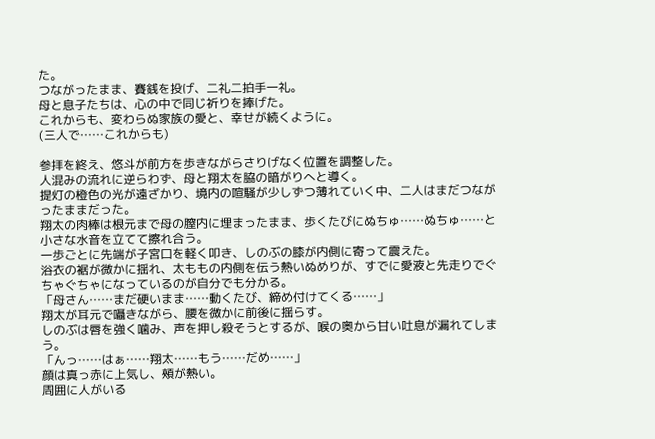た。
つながったまま、賽銭を投げ、二礼二拍手一礼。
母と息子たちは、心の中で同じ祈りを捧げた。
これからも、変わらぬ家族の愛と、幸せが続くように。
(三人で……これからも)

参拝を終え、悠斗が前方を歩きながらさりげなく位置を調整した。
人混みの流れに逆らわず、母と翔太を脇の暗がりへと導く。
提灯の橙色の光が遠ざかり、境内の喧騒が少しずつ薄れていく中、二人はまだつながったままだった。
翔太の肉棒は根元まで母の膣内に埋まったまま、歩くたびにぬちゅ……ぬちゅ……と小さな水音を立てて擦れ合う。
一歩ごとに先端が子宮口を軽く叩き、しのぶの膝が内側に寄って震えた。
浴衣の裾が微かに揺れ、太ももの内側を伝う熱いぬめりが、すでに愛液と先走りでぐちゃぐちゃになっているのが自分でも分かる。
「母さん……まだ硬いまま……動くたび、締め付けてくる……」
翔太が耳元で囁きながら、腰を微かに前後に揺らす。
しのぶは唇を強く噛み、声を押し殺そうとするが、喉の奥から甘い吐息が漏れてしまう。
「んっ……はぁ……翔太……もう……だめ……」
顔は真っ赤に上気し、頰が熱い。
周囲に人がいる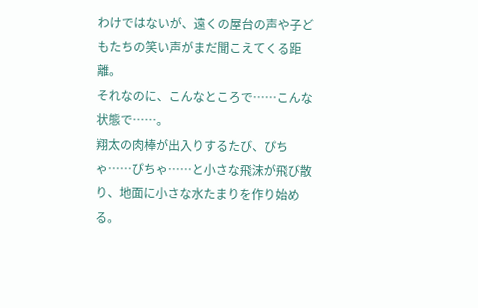わけではないが、遠くの屋台の声や子どもたちの笑い声がまだ聞こえてくる距離。
それなのに、こんなところで……こんな状態で……。
翔太の肉棒が出入りするたび、ぴちゃ……ぴちゃ……と小さな飛沫が飛び散り、地面に小さな水たまりを作り始める。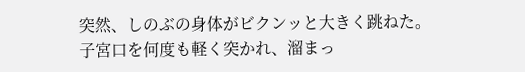突然、しのぶの身体がビクンッと大きく跳ねた。
子宮口を何度も軽く突かれ、溜まっ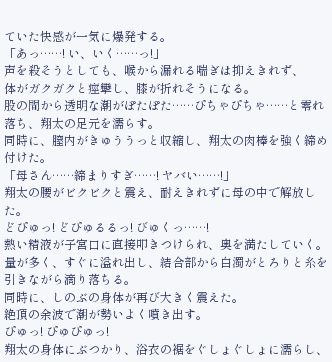ていた快感が一気に爆発する。
「あっ……! い、いく……っ!」
声を殺そうとしても、喉から漏れる喘ぎは抑えきれず、
体がガクガクと痙攣し、膝が折れそうになる。
股の間から透明な潮がぽたぽた……ぴちゃぴちゃ……と零れ落ち、翔太の足元を濡らす。
同時に、膣内がきゅううっと収縮し、翔太の肉棒を強く締め付けた。
「母さん……締まりすぎ……! ヤバい……!」
翔太の腰がビクビクと震え、耐えきれずに母の中で解放した。
どぴゅっ! どぴゅるるっ! びゅくっ……!
熱い精液が子宮口に直接叩きつけられ、奥を満たしていく。
量が多く、すぐに溢れ出し、結合部から白濁がとろりと糸を引きながら滴り落ちる。
同時に、しのぶの身体が再び大きく震えた。
絶頂の余波で潮が勢いよく噴き出す。
ぴゅっ! ぴゅぴゅっ!
翔太の身体にぶつかり、浴衣の裾をぐしょぐしょに濡らし、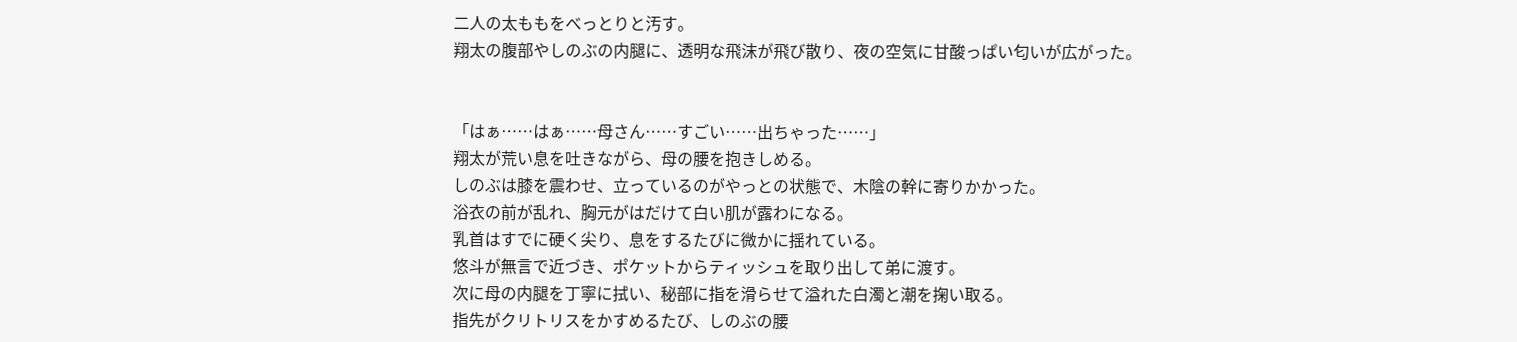二人の太ももをべっとりと汚す。
翔太の腹部やしのぶの内腿に、透明な飛沫が飛び散り、夜の空気に甘酸っぱい匂いが広がった。


「はぁ……はぁ……母さん……すごい……出ちゃった……」
翔太が荒い息を吐きながら、母の腰を抱きしめる。
しのぶは膝を震わせ、立っているのがやっとの状態で、木陰の幹に寄りかかった。
浴衣の前が乱れ、胸元がはだけて白い肌が露わになる。
乳首はすでに硬く尖り、息をするたびに微かに揺れている。
悠斗が無言で近づき、ポケットからティッシュを取り出して弟に渡す。
次に母の内腿を丁寧に拭い、秘部に指を滑らせて溢れた白濁と潮を掬い取る。
指先がクリトリスをかすめるたび、しのぶの腰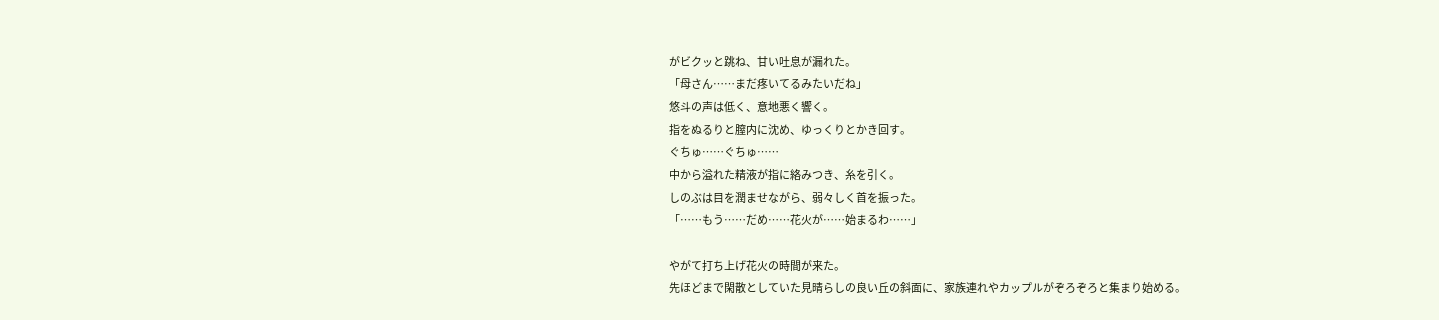がビクッと跳ね、甘い吐息が漏れた。
「母さん……まだ疼いてるみたいだね」
悠斗の声は低く、意地悪く響く。
指をぬるりと膣内に沈め、ゆっくりとかき回す。
ぐちゅ……ぐちゅ……
中から溢れた精液が指に絡みつき、糸を引く。
しのぶは目を潤ませながら、弱々しく首を振った。
「……もう……だめ……花火が……始まるわ……」

やがて打ち上げ花火の時間が来た。
先ほどまで閑散としていた見晴らしの良い丘の斜面に、家族連れやカップルがぞろぞろと集まり始める。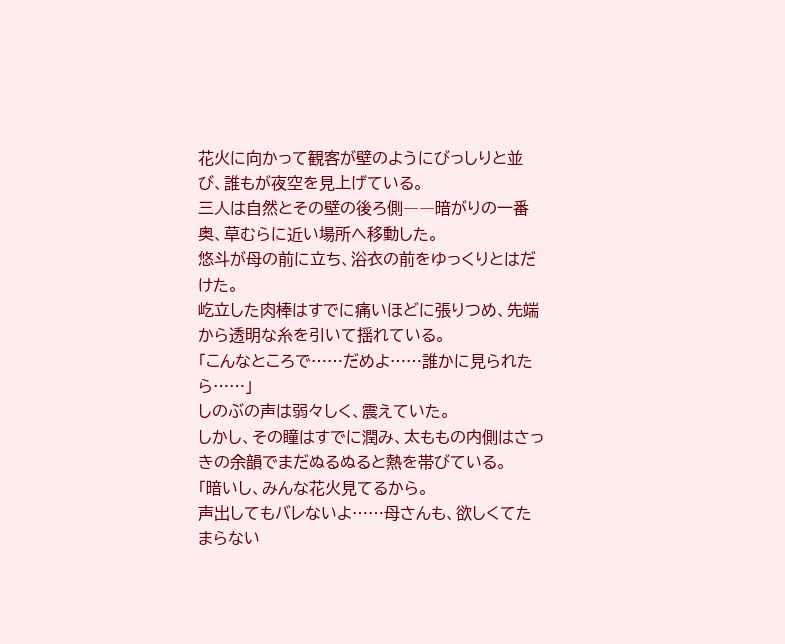花火に向かって観客が壁のようにびっしりと並び、誰もが夜空を見上げている。
三人は自然とその壁の後ろ側――暗がりの一番奥、草むらに近い場所へ移動した。
悠斗が母の前に立ち、浴衣の前をゆっくりとはだけた。
屹立した肉棒はすでに痛いほどに張りつめ、先端から透明な糸を引いて揺れている。
「こんなところで……だめよ……誰かに見られたら……」
しのぶの声は弱々しく、震えていた。
しかし、その瞳はすでに潤み、太ももの内側はさっきの余韻でまだぬるぬると熱を帯びている。
「暗いし、みんな花火見てるから。
声出してもバレないよ……母さんも、欲しくてたまらない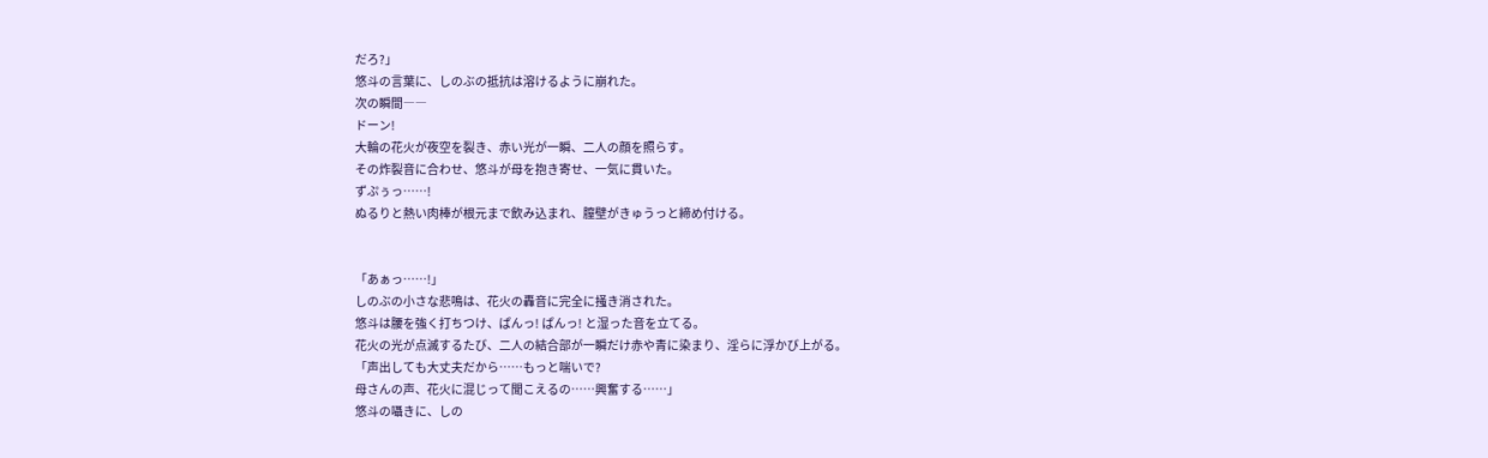だろ?」
悠斗の言葉に、しのぶの抵抗は溶けるように崩れた。
次の瞬間――
ドーン!
大輪の花火が夜空を裂き、赤い光が一瞬、二人の顔を照らす。
その炸裂音に合わせ、悠斗が母を抱き寄せ、一気に貫いた。
ずぷぅっ……!
ぬるりと熱い肉棒が根元まで飲み込まれ、膣壁がきゅうっと締め付ける。


「あぁっ……!」
しのぶの小さな悲鳴は、花火の轟音に完全に掻き消された。
悠斗は腰を強く打ちつけ、ぱんっ! ぱんっ! と湿った音を立てる。
花火の光が点滅するたび、二人の結合部が一瞬だけ赤や青に染まり、淫らに浮かび上がる。
「声出しても大丈夫だから……もっと喘いで?
母さんの声、花火に混じって聞こえるの……興奮する……」
悠斗の囁きに、しの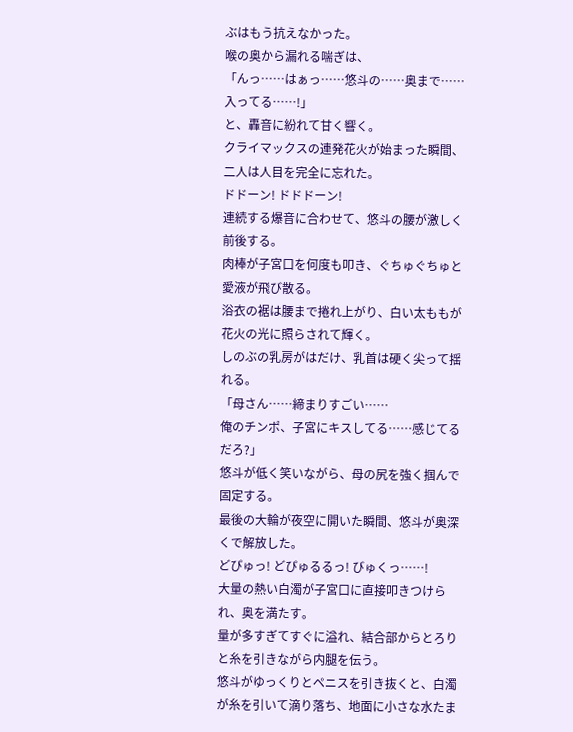ぶはもう抗えなかった。
喉の奥から漏れる喘ぎは、
「んっ……はぁっ……悠斗の……奥まで……入ってる……!」
と、轟音に紛れて甘く響く。
クライマックスの連発花火が始まった瞬間、二人は人目を完全に忘れた。
ドドーン! ドドドーン!
連続する爆音に合わせて、悠斗の腰が激しく前後する。
肉棒が子宮口を何度も叩き、ぐちゅぐちゅと愛液が飛び散る。
浴衣の裾は腰まで捲れ上がり、白い太ももが花火の光に照らされて輝く。
しのぶの乳房がはだけ、乳首は硬く尖って揺れる。
「母さん……締まりすごい……
俺のチンポ、子宮にキスしてる……感じてるだろ?」
悠斗が低く笑いながら、母の尻を強く掴んで固定する。
最後の大輪が夜空に開いた瞬間、悠斗が奥深くで解放した。
どぴゅっ! どぴゅるるっ! びゅくっ……!
大量の熱い白濁が子宮口に直接叩きつけられ、奥を満たす。
量が多すぎてすぐに溢れ、結合部からとろりと糸を引きながら内腿を伝う。
悠斗がゆっくりとペニスを引き抜くと、白濁が糸を引いて滴り落ち、地面に小さな水たま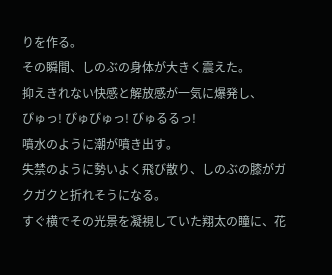りを作る。
その瞬間、しのぶの身体が大きく震えた。
抑えきれない快感と解放感が一気に爆発し、
ぴゅっ! ぴゅぴゅっ! びゅるるっ!
噴水のように潮が噴き出す。
失禁のように勢いよく飛び散り、しのぶの膝がガクガクと折れそうになる。
すぐ横でその光景を凝視していた翔太の瞳に、花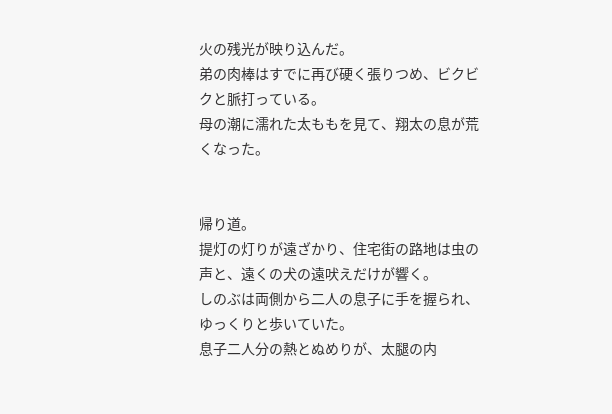火の残光が映り込んだ。
弟の肉棒はすでに再び硬く張りつめ、ビクビクと脈打っている。
母の潮に濡れた太ももを見て、翔太の息が荒くなった。


帰り道。
提灯の灯りが遠ざかり、住宅街の路地は虫の声と、遠くの犬の遠吠えだけが響く。
しのぶは両側から二人の息子に手を握られ、ゆっくりと歩いていた。
息子二人分の熱とぬめりが、太腿の内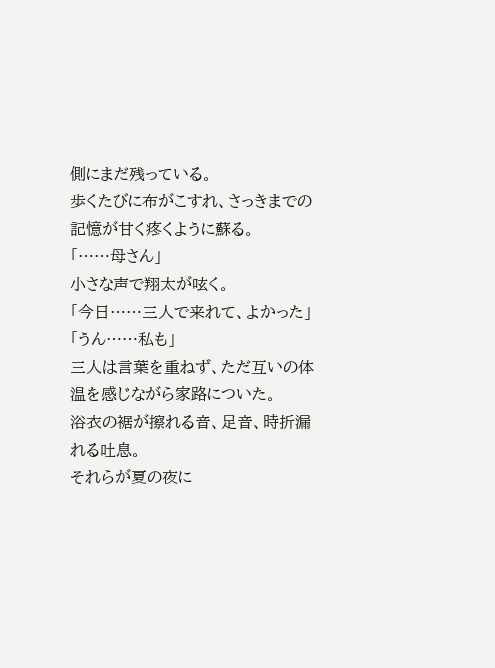側にまだ残っている。
歩くたびに布がこすれ、さっきまでの記憶が甘く疼くように蘇る。
「……母さん」
小さな声で翔太が呟く。
「今日……三人で来れて、よかった」
「うん……私も」
三人は言葉を重ねず、ただ互いの体温を感じながら家路についた。
浴衣の裾が擦れる音、足音、時折漏れる吐息。
それらが夏の夜に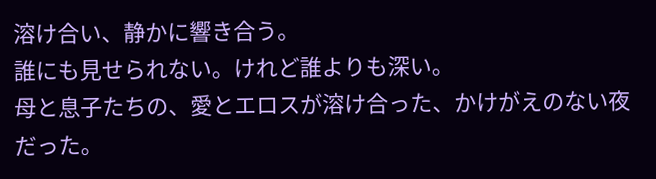溶け合い、静かに響き合う。
誰にも見せられない。けれど誰よりも深い。
母と息子たちの、愛とエロスが溶け合った、かけがえのない夜だった。